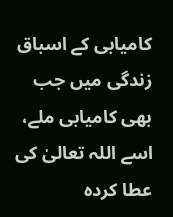کامیابی کے اسباق
زندگی میں جب بھی کامیابی ملے، اسے اللہ تعالیٰ کی عطا کردہ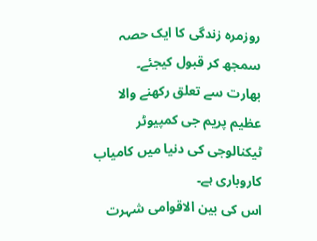روزمرہ زندگی کا ایک حصہ سمجھ کر قبول کیجئے۔
بھارت سے تعلق رکھنے والا عظیم پریم جی کمپیوٹر ٹیکنالوجی کی دنیا میں کامیاب کاروباری ہے۔
اس کی بین الاقوامی شہرت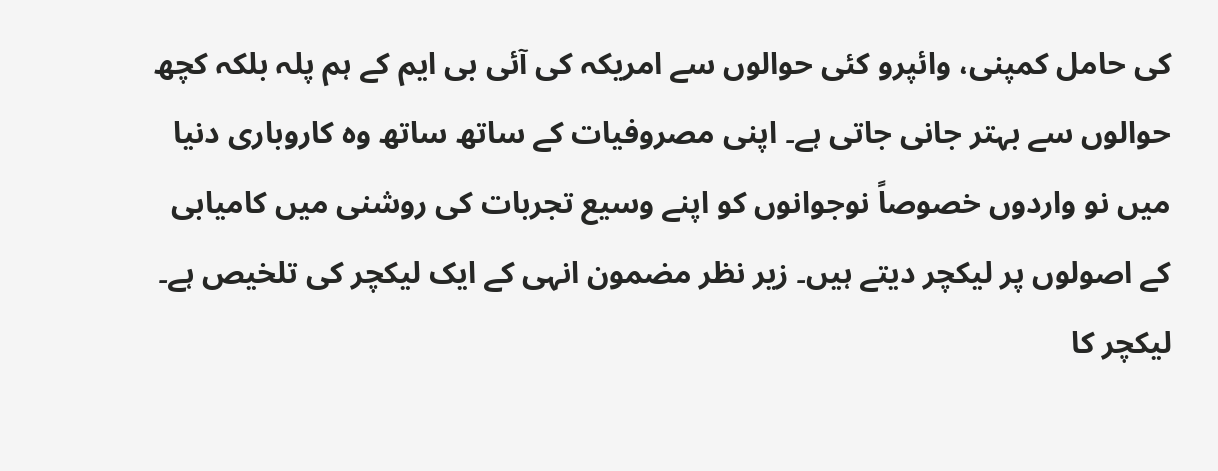کی حامل کمپنی، وائپرو کئی حوالوں سے امریکہ کی آئی بی ایم کے ہم پلہ بلکہ کچھ حوالوں سے بہتر جانی جاتی ہے۔ اپنی مصروفیات کے ساتھ ساتھ وہ کاروباری دنیا میں نو واردوں خصوصاً نوجوانوں کو اپنے وسیع تجربات کی روشنی میں کامیابی کے اصولوں پر لیکچر دیتے ہیں۔ زیر نظر مضمون انہی کے ایک لیکچر کی تلخیص ہے۔ لیکچر کا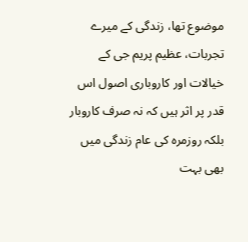موضوع تھا، زندگی کے میرے تجربات، عظیم پریم جی کے خیالات اور کاروباری اصول اس قدر پر اثر ہیں کہ نہ صرف کاروبار بلکہ روزمرہ کی عام زندگی میں بھی بہت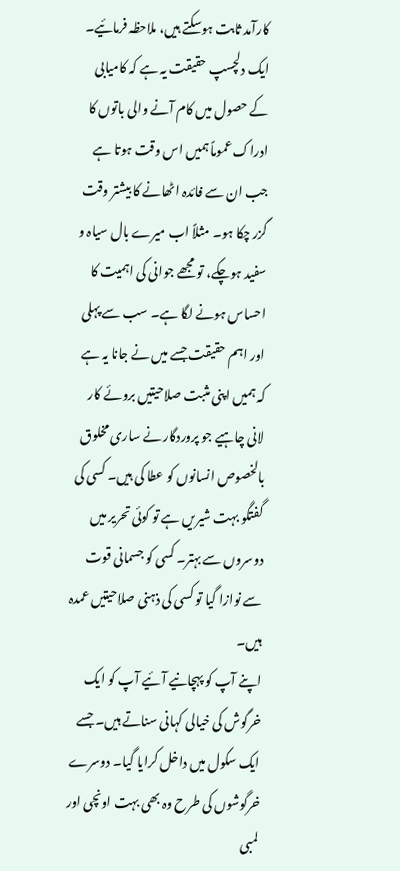کارآمد ثابت ہوسکتے ہیں، ملاحظہ فرمائیے۔
ایک دلچسپ حقیقت یہ ہے کہ کامیابی کے حصول میں کام آنے والی باتوں کا ادراک عموماً ہمیں اس وقت ہوتا ہے جب ان سے فائدہ اٹھانے کا بیشتر وقت گزر چکا ہو۔ مثلاً اب میرے بال سیاہ و سفید ہوچکے، تو مجھے جوانی کی اہمیت کا احساس ہونے لگا ہے۔ سب سے پہلی اور اہم حقیقت جسے میں نے جانا یہ ہے کہ ہمیں اپنی مثبت صلاحیتیں بروئے کار لانی چاہیے جو پروردگار نے ساری مخلوق بالخصوص انسانوں کو عطا کی ہیں۔ کسی کی گفتگو بہت شیریں ہے تو کوئی تحریر میں دوسروں سے بہتر۔ کسی کو جسمانی قوت سے نوازا گیا تو کسی کی ذہنی صلاحیتیں عمدہ ہیں۔
اپنے آپ کو پہچانیے آئیے آپ کو ایک خرگوش کی خیالی کہانی سناتے ہیں۔ جسے ایک سکول میں داخل کرایا گیا۔ دوسرے خرگوشوں کی طرح وہ بھی بہت اونچی اور لمبی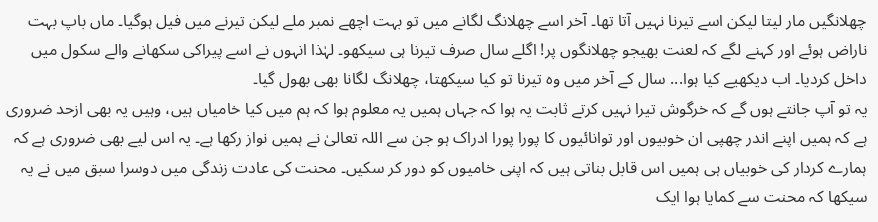چھلانگیں مار لیتا لیکن اسے تیرنا نہیں آتا تھا۔ آخر اسے چھلانگ لگانے میں تو بہت اچھے نمبر ملے لیکن تیرنے میں فیل ہوگیا۔ ماں باپ بہت ناراض ہوئے اور کہنے لگے کہ لعنت بھیجو چھلانگوں پر! اگلے سال صرف تیرنا ہی سیکھو۔ لہٰذا انہوں نے اسے پیراکی سکھانے والے سکول میں داخل کردیا۔ اب دیکھیے کیا ہوا... سال کے آخر میں وہ تیرنا تو کیا سیکھتا، چھلانگ لگانا بھی بھول گیا۔
یہ تو آپ جانتے ہوں گے کہ خرگوش تیرا نہیں کرتے ثابت یہ ہوا کہ جہاں ہمیں یہ معلوم ہوا کہ ہم میں کیا خامیاں ہیں، وہیں یہ بھی ازحد ضروری ہے کہ ہمیں اپنے اندر چھپی ان خوبیوں اور توانائیوں کا پورا پورا ادراک ہو جن سے اللہ تعالیٰ نے ہمیں نواز رکھا ہے۔ یہ اس لیے بھی ضروری ہے کہ ہمارے کردار کی خوبیاں ہی ہمیں اس قابل بناتی ہیں کہ اپنی خامیوں کو دور کر سکیں۔ محنت کی عادت زندگی میں دوسرا سبق میں نے یہ سیکھا کہ محنت سے کمایا ہوا ایک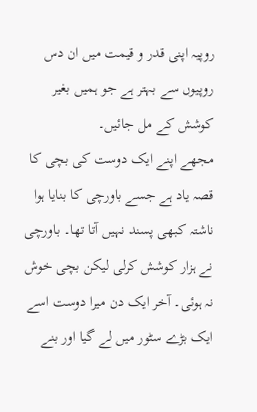روپیہ اپنی قدر و قیمت میں ان دس روپیوں سے بہتر ہے جو ہمیں بغیر کوشش کے مل جائیں۔
مجھے اپنے ایک دوست کی بچی کا قصہ یاد ہے جسے باورچی کا بنایا ہوا ناشتہ کبھی پسند نہیں آتا تھا۔ باورچی نے ہزار کوشش کرلی لیکن بچی خوش نہ ہوئی۔ آخر ایک دن میرا دوست اسے ایک بڑے سٹور میں لے گیا اور بنے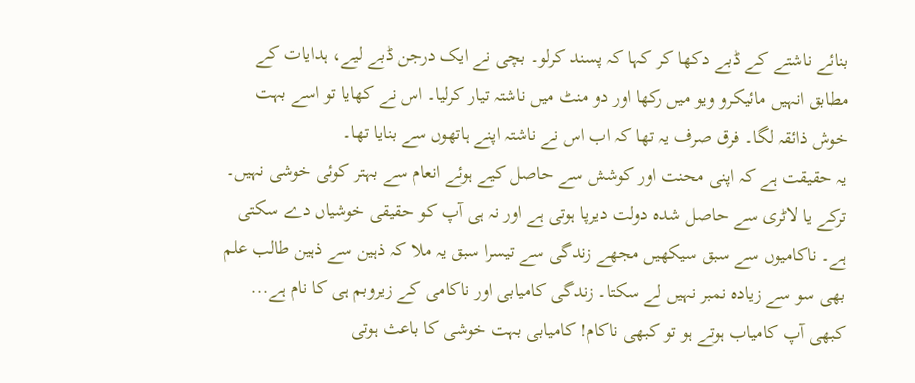بنائے ناشتے کے ڈبے دکھا کر کہا کہ پسند کرلو۔ بچی نے ایک درجن ڈبے لیے، ہدایات کے مطابق انہیں مائیکرو ویو میں رکھا اور دو منٹ میں ناشتہ تیار کرلیا۔ اس نے کھایا تو اسے بہت خوش ذائقہ لگا۔ فرق صرف یہ تھا کہ اب اس نے ناشتہ اپنے ہاتھوں سے بنایا تھا۔
یہ حقیقت ہے کہ اپنی محنت اور کوشش سے حاصل کیے ہوئے انعام سے بہتر کوئی خوشی نہیں۔ ترکے یا لاٹری سے حاصل شدہ دولت دیرپا ہوتی ہے اور نہ ہی آپ کو حقیقی خوشیاں دے سکتی ہے۔ ناکامیوں سے سبق سیکھیں مجھے زندگی سے تیسرا سبق یہ ملا کہ ذہین سے ذہین طالب علم بھی سو سے زیادہ نمبر نہیں لے سکتا۔ زندگی کامیابی اور ناکامی کے زیروبم ہی کا نام ہے... کبھی آپ کامیاب ہوتے ہو تو کبھی ناکام! کامیابی بہت خوشی کا باعث ہوتی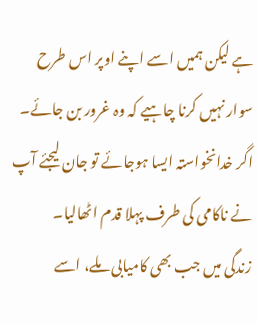ہے لیکن ہمیں اسے اپنے اوپر اس طرح سوار نہیں کرنا چاہیے کہ وہ غرور بن جائے۔ اگر خدانخواستہ ایسا ہوجائے تو جان لیجئے آپ نے ناکامی کی طرف پہلا قدم اٹھالیا۔
زندگی میں جب بھی کامیابی ملے، اسے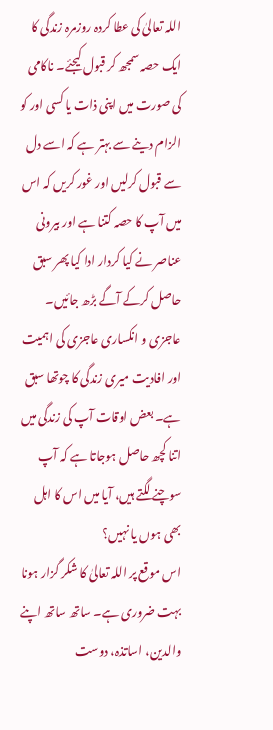اللہ تعالیٰ کی عطا کردہ روزمرہ زندگی کا ایک حصہ سمجھ کر قبول کیجئے۔ ناکامی کی صورت میں اپنی ذات یا کسی اور کو الزام دینے سے بہتر ہے کہ اسے دل سے قبول کرلیں اور غور کریں کہ اس میں آپ کا حصہ کتنا ہے اور بیرونی عناصر نے کیا کردار ادا کیا پھر سبق حاصل کرکے آگے بڑھ جائیں۔ عاجزی و انکساری عاجزی کی اہمیت اور افادیت میری زندگی کا چوتھا سبق ہے۔ بعض اوقات آپ کی زندگی میں اتنا کچھ حاصل ہوجاتا ہے کہ آپ سوچنے لگتے ہیں، آیا میں اس کا اہل بھی ہوں یا نہیں؟
اس موقع پر اللہ تعالیٰ کا شکر گزار ہونا بہت ضروری ہے۔ ساتھ ساتھ اپنے والدین، اساتذہ، دوست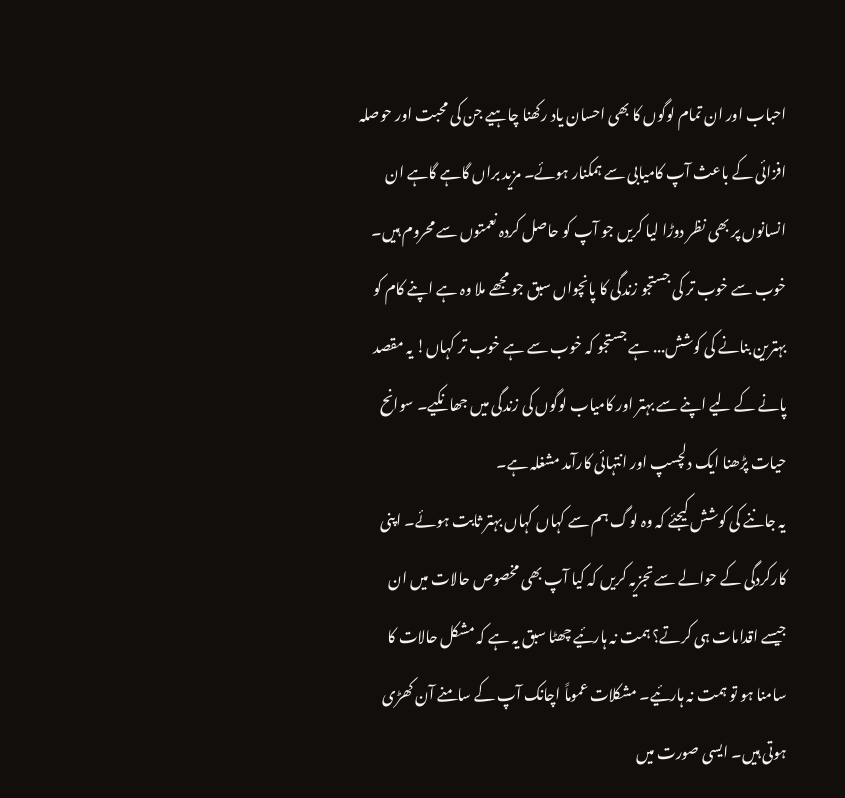احباب اور ان تمام لوگوں کا بھی احسان یاد رکھنا چاہیے جن کی محبت اور حوصلہ افزائی کے باعث آپ کامیابی سے ہمکنار ہوئے۔ مزید براں گاہے گاہے ان انسانوں پر بھی نظر دوڑا لیا کریں جو آپ کو حاصل کردہ نعمتوں سے محروم ہیں۔ خوب سے خوب تر کی جستجو زندگی کا پانچواں سبق جو مجھے ملا وہ ہے اپنے کام کو بہترین بنانے کی کوشش... ہے جستجو کہ خوب سے ہے خوب تر کہاں! یہ مقصد پانے کے لیے اپنے سے بہتر اور کامیاب لوگوں کی زندگی میں جھانکیے۔ سوانح حیات پڑھنا ایک دلچسپ اور انتہائی کارآمد مشغلہ ہے۔
یہ جاننے کی کوشش کیجئے کہ وہ لوگ ہم سے کہاں کہاں بہتر ثابت ہوئے۔ اپنی کارکردگی کے حوالے سے تجزیہ کریں کہ کیا آپ بھی مخصوص حالات میں ان جیسے اقدامات ہی کرتے؟ ہمت نہ ہارئیے چھٹا سبق یہ ہے کہ مشکل حالات کا سامنا ہو تو ہمت نہ ہارئیے۔ مشکلات عموماً اچانک آپ کے سامنے آن کھڑی ہوتی ہیں۔ ایسی صورت میں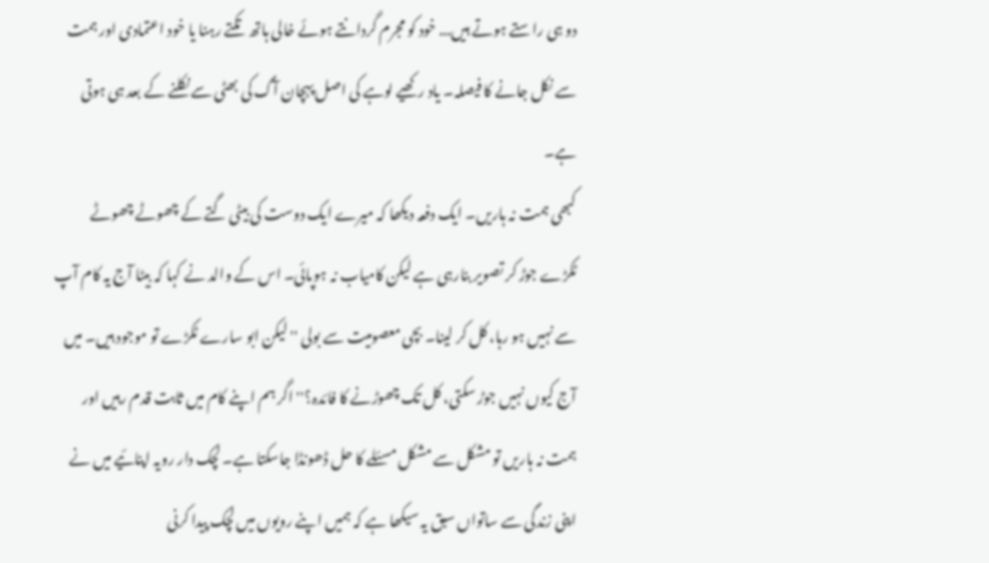دو ہی راستے ہوتے ہیں... خود کو مجرم گردانتے ہوئے خالی ہاتھ تکتے رہنا یا خود اعتمادی اور ہمت سے نکل جانے کا فیصلہ۔ یاد رکھیے لوہے کی اصل پہچان آگ کی بھٹی سے نکلنے کے بعد ہی ہوتی ہے۔
کبھی ہمت نہ ہاریں۔ ایک دفعہ دیکھا کہ میرے ایک دوست کی بیٹی گتے کے چھوٹے چھوٹے ٹکڑے جوڑ کر تصویر بنارہی ہے لیکن کامیاب نہ ہوپائی۔ اس کے والد نے کہا کہ بیٹا آج یہ کام آپ سے نہیں ہو رہا، کل کر لینا۔ بچی معصومیت سے بولی ''لیکن ابو سارے ٹکڑے تو موجود ہیں۔ میں آج کیوں نہیں جوڑ سکتی، کل تک چھوڑنے کا فائدہ؟'' اگر ہم اپنے کام میں ثابت قدم رہیں اور ہمت نہ ہاریں تو مشکل سے مشکل مسئلے کا حل ڈھونڈا جاسکتا ہے۔ لچک دار رویہ اپنائیے میں نے اپنی زندگی سے ساتواں سبق یہ سیکھا ہے کہ ہمیں اپنے رویوں میں لچک پیدا کرنی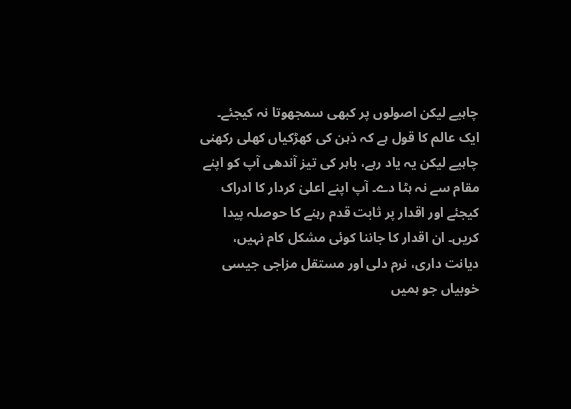چاہیے لیکن اصولوں پر کبھی سمجھوتا نہ کیجئے۔
ایک عالم کا قول ہے کہ ذہن کی کھڑکیاں کھلی رکھنی چاہیے لیکن یہ یاد رہے، باہر کی تیز آندھی آپ کو اپنے مقام سے نہ ہٹا دے۔ آپ اپنے اعلیٰ کردار کا ادراک کیجئے اور اقدار پر ثابت قدم رہنے کا حوصلہ پیدا کریں۔ ان اقدار کا جاننا کوئی مشکل کام نہیں، دیانت داری، نرم دلی اور مستقل مزاجی جیسی خوبیاں جو ہمیں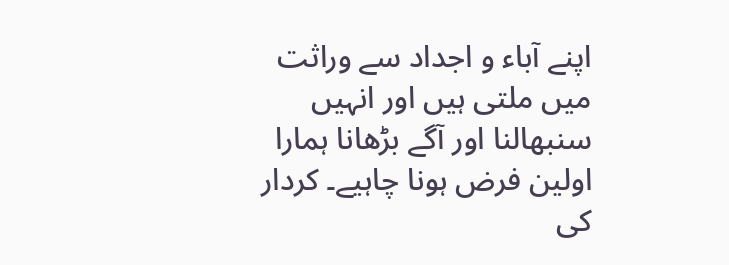اپنے آباء و اجداد سے وراثت میں ملتی ہیں اور انہیں سنبھالنا اور آگے بڑھانا ہمارا اولین فرض ہونا چاہیے۔ کردار کی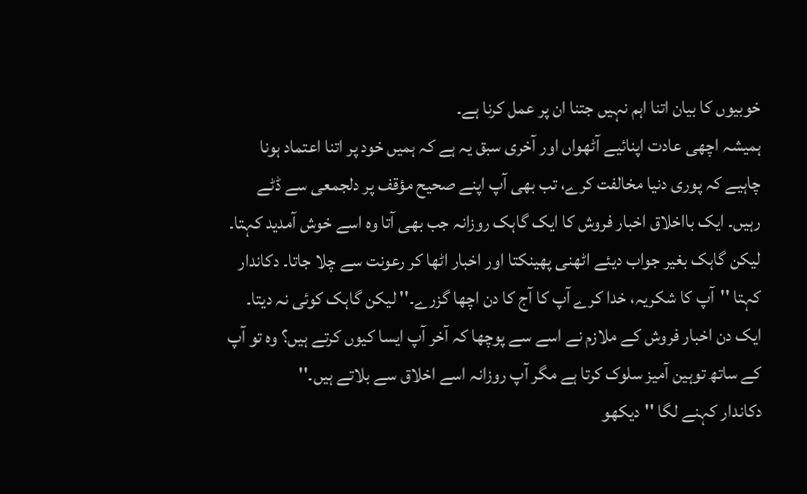خوبیوں کا بیان اتنا اہم نہیں جتنا ان پر عمل کرنا ہے۔
ہمیشہ اچھی عادت اپنائیے آٹھواں اور آخری سبق یہ ہے کہ ہمیں خود پر اتنا اعتماد ہونا چاہیے کہ پوری دنیا مخالفت کرے، تب بھی آپ اپنے صحیح مؤقف پر دلجمعی سے ڈٹے رہیں۔ ایک بااخلاق اخبار فروش کا ایک گاہک روزانہ جب بھی آتا وہ اسے خوش آمدید کہتا۔ لیکن گاہک بغیر جواب دیئے اٹھنی پھینکتا اور اخبار اٹھا کر رعونت سے چلا جاتا۔ دکاندار کہتا ''آپ کا شکریہ، خدا کرے آپ کا آج کا دن اچھا گزرے۔'' لیکن گاہک کوئی نہ دیتا۔ ایک دن اخبار فروش کے ملازم نے اسے سے پوچھا کہ آخر آپ ایسا کیوں کرتے ہیں؟ وہ تو آپ کے ساتھ توہین آمیز سلوک کرتا ہے مگر آپ روزانہ اسے اخلاق سے بلاتے ہیں۔''
دکاندار کہنے لگا ''دیکھو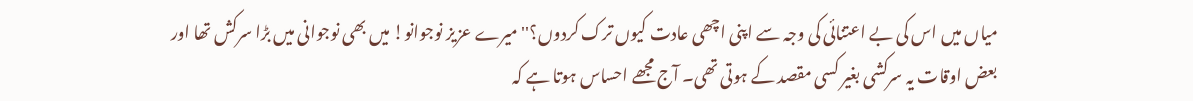میاں میں اس کی بے اعتنائی کی وجہ سے اپنی اچھی عادت کیوں ترک کردوں؟'' میرے عزیز نوجوانو! میں بھی نوجوانی میں بڑا سرکش تھا اور بعض اوقات یہ سرکشی بغیر کسی مقصد کے ہوتی تھی۔ آج مجھے احساس ہوتا ہے کہ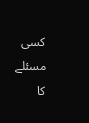کسی مسئلے کا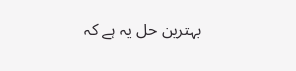بہترین حل یہ ہے کہ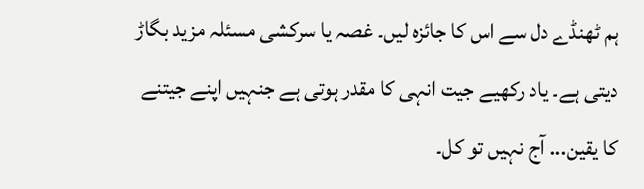ہم ٹھنڈے دل سے اس کا جائزہ لیں۔ غصہ یا سرکشی مسئلہ مزید بگاڑ دیتی ہے۔ یاد رکھیے جیت انہی کا مقدر ہوتی ہے جنہیں اپنے جیتنے کا یقین... آج نہیں تو کل۔